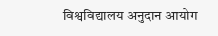विश्वविद्यालय अनुदान आयोग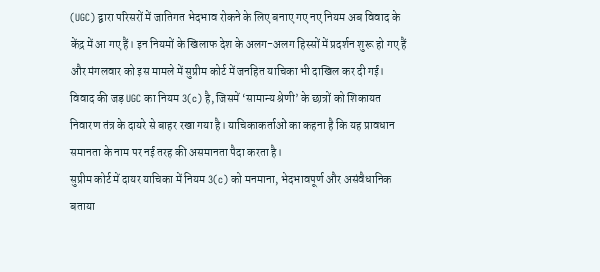(UGC) द्वारा परिसरों में जातिगत भेदभाव रोकने के लिए बनाए गए नए नियम अब विवाद के केंद्र में आ गए हैं। इन नियमों के खिलाफ देश के अलग-अलग हिस्सों में प्रदर्शन शुरू हो गए हैं और मंगलवार को इस मामले में सुप्रीम कोर्ट में जनहित याचिका भी दाखिल कर दी गई।
विवाद की जड़ UGC का नियम 3(c) है, जिसमें ‘सामान्य श्रेणी’ के छात्रों को शिकायत निवारण तंत्र के दायरे से बाहर रखा गया है। याचिकाकर्ताओं का कहना है कि यह प्रावधान समानता के नाम पर नई तरह की असमानता पैदा करता है।
सुप्रीम कोर्ट में दायर याचिका में नियम 3(c) को मनमाना, भेदभावपूर्ण और असंवैधानिक बताया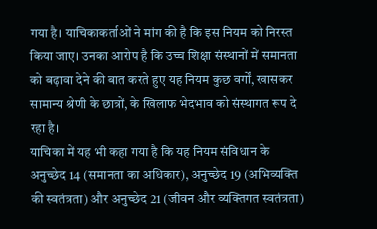गया है। याचिकाकर्ताओं ने मांग की है कि इस नियम को निरस्त किया जाए। उनका आरोप है कि उच्च शिक्षा संस्थानों में समानता को बढ़ावा देने की बात करते हुए यह नियम कुछ वर्गों, खासकर सामान्य श्रेणी के छात्रों, के खिलाफ भेदभाव को संस्थागत रूप दे रहा है।
याचिका में यह भी कहा गया है कि यह नियम संविधान के अनुच्छेद 14 (समानता का अधिकार), अनुच्छेद 19 (अभिव्यक्ति की स्वतंत्रता) और अनुच्छेद 21 (जीवन और व्यक्तिगत स्वतंत्रता)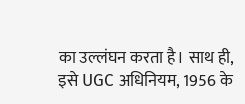का उल्लंघन करता है। साथ ही, इसे UGC अधिनियम, 1956 के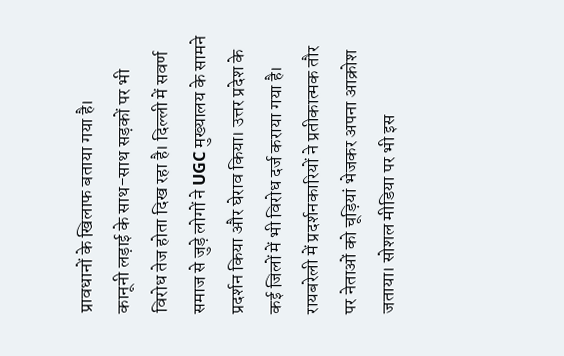प्रावधानों के खिलाफ बताया गया है।
कानूनी लड़ाई के साथ-साथ सड़कों पर भी विरोध तेज होता दिख रहा है। दिल्ली में सवर्ण समाज से जुड़े लोगों ने UGC मुख्यालय के सामने प्रदर्शन किया और घेराव किया। उत्तर प्रदेश के कई जिलों में भी विरोध दर्ज कराया गया है। रायबरेली में प्रदर्शनकारियों ने प्रतीकात्मक तौर पर नेताओं को चूड़ियां भेजकर अपना आक्रोश जताया। सोशल मीडिया पर भी इस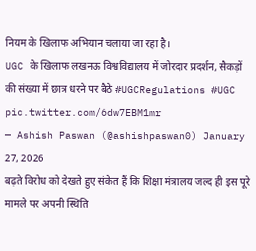नियम के खिलाफ अभियान चलाया जा रहा है।
UGC के खिलाफ लखनऊ विश्वविद्यालय में जोरदार प्रदर्शन, सैकड़ों की संख्या में छात्र धरने पर बैठे #UGCRegulations #UGC pic.twitter.com/6dw7EBM1mr
— Ashish Paswan (@ashishpaswan0) January 27, 2026
बढ़ते विरोध को देखते हुए संकेत हैं कि शिक्षा मंत्रालय जल्द ही इस पूरे मामले पर अपनी स्थिति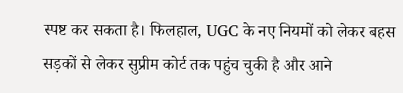स्पष्ट कर सकता है। फिलहाल, UGC के नए नियमों को लेकर बहस सड़कों से लेकर सुप्रीम कोर्ट तक पहुंच चुकी है और आने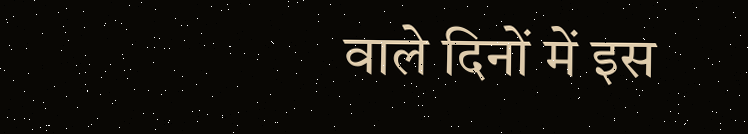वाले दिनों में इस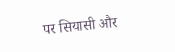पर सियासी और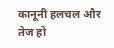कानूनी हलचल और तेज हो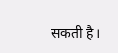सकती है।